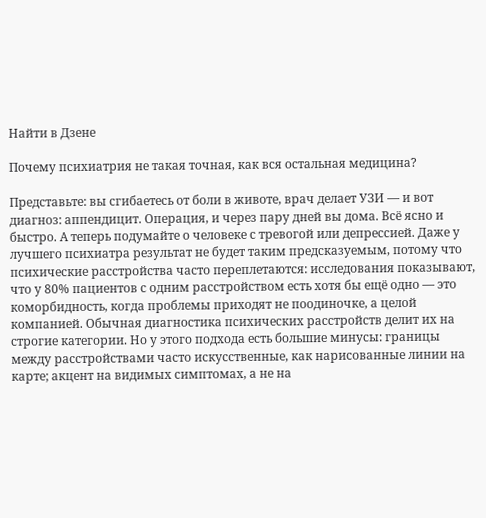Найти в Дзене

Почему психиатрия не такая точная, как вся остальная медицина?

Представьте: вы сгибаетесь от боли в животе, врач делает УЗИ — и вот диагноз: аппендицит. Операция, и через пару дней вы дома. Всё ясно и быстро. А теперь подумайте о человеке с тревогой или депрессией. Даже у лучшего психиатра результат не будет таким предсказуемым, потому что психические расстройства часто переплетаются: исследования показывают, что у 80% пациентов с одним расстройством есть хотя бы ещё одно — это коморбидность, когда проблемы приходят не поодиночке, а целой компанией. Обычная диагностика психических расстройств делит их на строгие категории. Но у этого подхода есть большие минусы: границы между расстройствами часто искусственные, как нарисованные линии на карте; акцент на видимых симптомах, а не на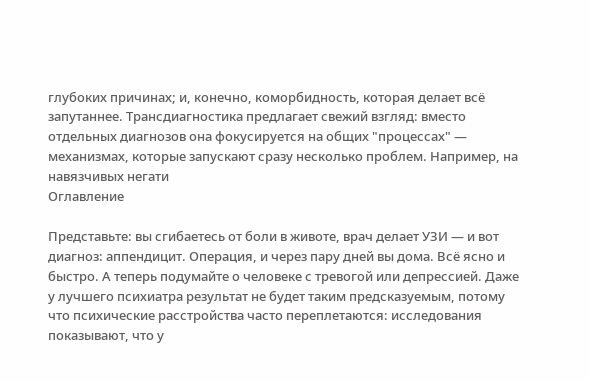глубоких причинах; и, конечно, коморбидность, которая делает всё запутаннее. Трансдиагностика предлагает свежий взгляд: вместо отдельных диагнозов она фокусируется на общих "процессах" — механизмах, которые запускают сразу несколько проблем. Например, на навязчивых негати
Оглавление

Представьте: вы сгибаетесь от боли в животе, врач делает УЗИ — и вот диагноз: аппендицит. Операция, и через пару дней вы дома. Всё ясно и быстро. А теперь подумайте о человеке с тревогой или депрессией. Даже у лучшего психиатра результат не будет таким предсказуемым, потому что психические расстройства часто переплетаются: исследования показывают, что у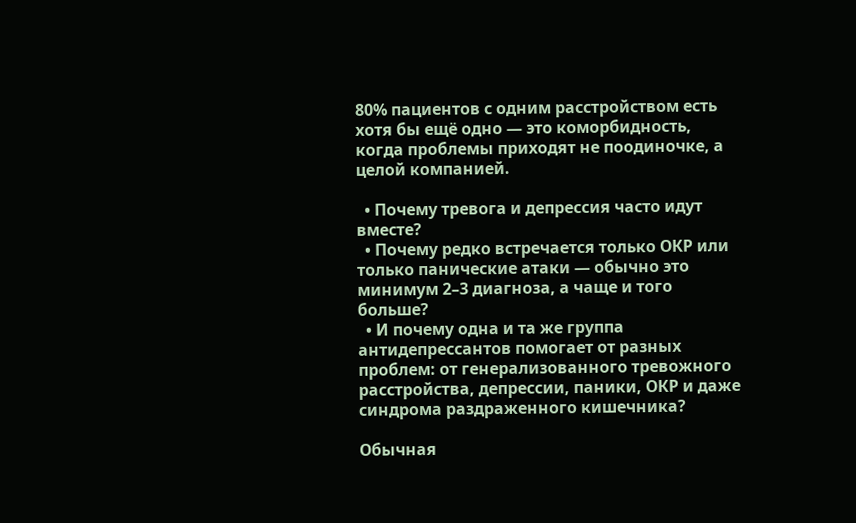80% пациентов с одним расстройством есть хотя бы ещё одно — это коморбидность, когда проблемы приходят не поодиночке, а целой компанией.

  • Почему тревога и депрессия часто идут вместе?
  • Почему редко встречается только ОКР или только панические атаки — обычно это минимум 2–3 диагноза, а чаще и того больше?
  • И почему одна и та же группа антидепрессантов помогает от разных проблем: от генерализованного тревожного расстройства, депрессии, паники, ОКР и даже синдрома раздраженного кишечника?

Обычная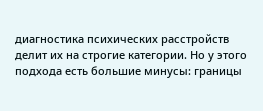диагностика психических расстройств делит их на строгие категории. Но у этого подхода есть большие минусы: границы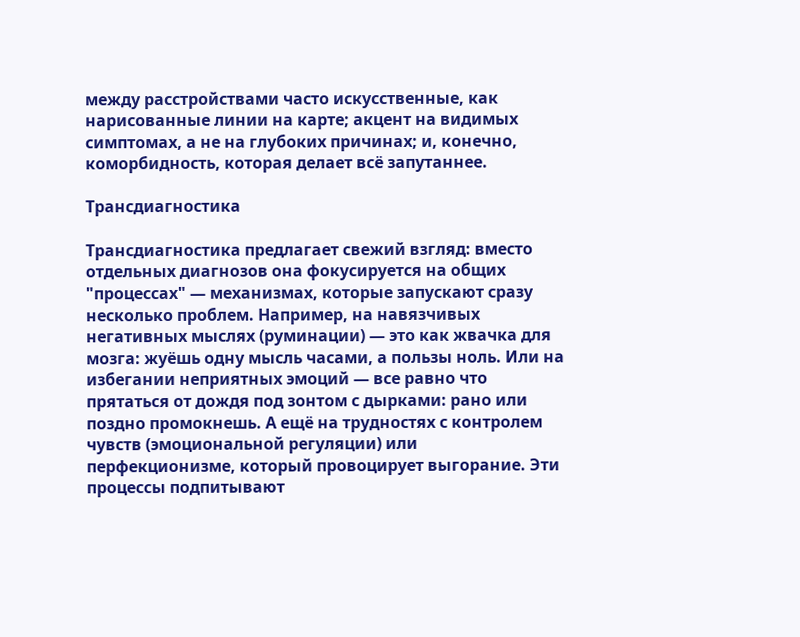между расстройствами часто искусственные, как нарисованные линии на карте; акцент на видимых симптомах, а не на глубоких причинах; и, конечно, коморбидность, которая делает всё запутаннее.

Трансдиагностика

Трансдиагностика предлагает свежий взгляд: вместо отдельных диагнозов она фокусируется на общих "процессах" — механизмах, которые запускают сразу несколько проблем. Например, на навязчивых негативных мыслях (руминации) — это как жвачка для мозга: жуёшь одну мысль часами, а пользы ноль. Или на избегании неприятных эмоций — все равно что прятаться от дождя под зонтом с дырками: рано или поздно промокнешь. А ещё на трудностях с контролем чувств (эмоциональной регуляции) или перфекционизме, который провоцирует выгорание. Эти процессы подпитывают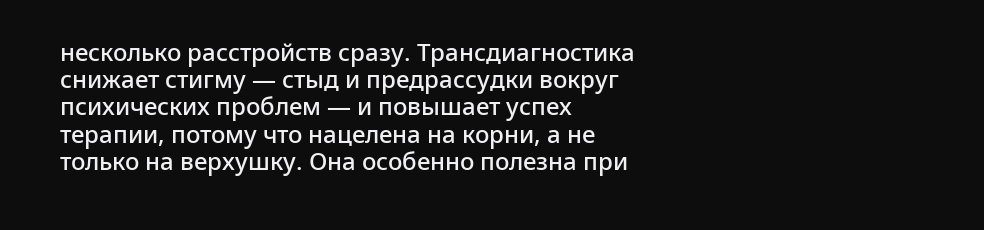несколько расстройств сразу. Трансдиагностика снижает стигму — стыд и предрассудки вокруг психических проблем — и повышает успех терапии, потому что нацелена на корни, а не только на верхушку. Она особенно полезна при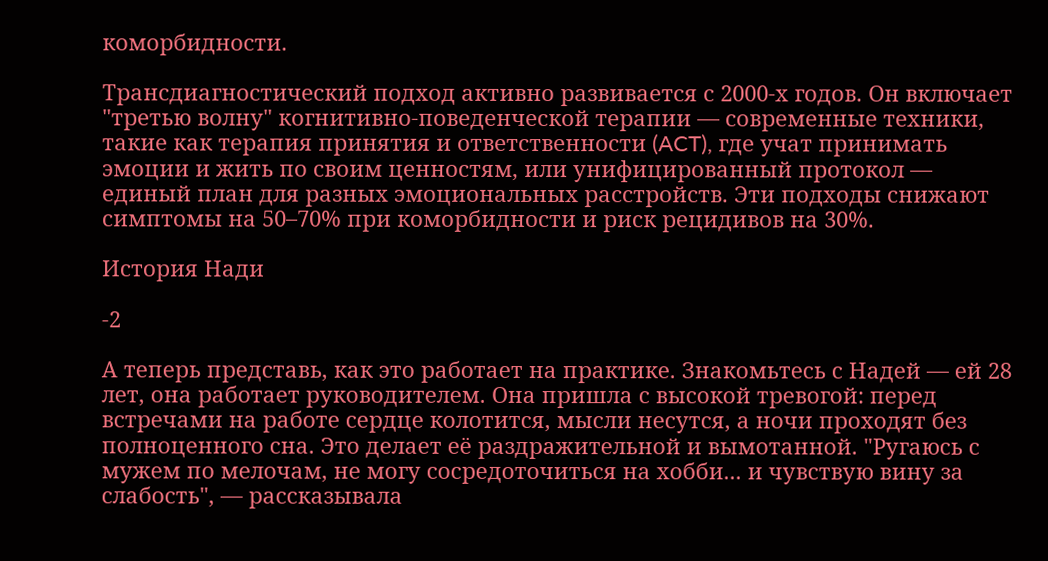коморбидности.

Трансдиагностический подход активно развивается с 2000-х годов. Он включает "третью волну" когнитивно-поведенческой терапии — современные техники, такие как терапия принятия и ответственности (ACT), где учат принимать эмоции и жить по своим ценностям, или унифицированный протокол — единый план для разных эмоциональных расстройств. Эти подходы снижают симптомы на 50–70% при коморбидности и риск рецидивов на 30%.

История Нади

-2

А теперь представь, как это работает на практике. Знакомьтесь с Надей — ей 28 лет, она работает руководителем. Она пришла с высокой тревогой: перед встречами на работе сердце колотится, мысли несутся, а ночи проходят без полноценного сна. Это делает её раздражительной и вымотанной. "Ругаюсь с мужем по мелочам, не могу сосредоточиться на хобби... и чувствую вину за слабость", — рассказывала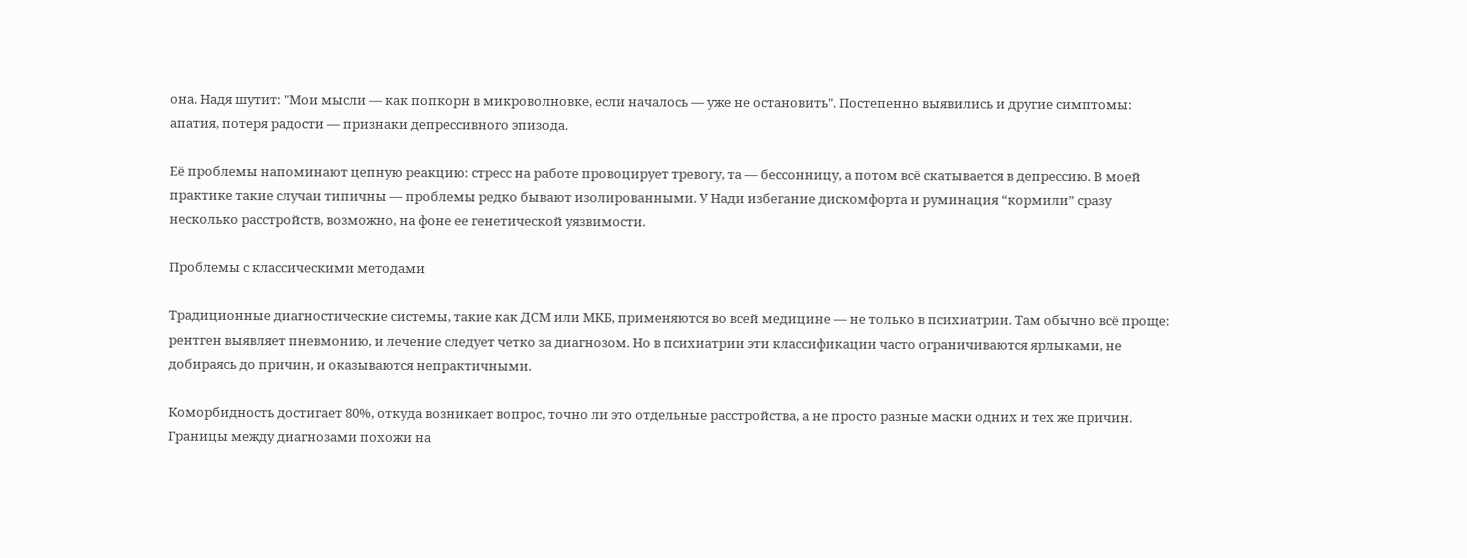она. Надя шутит: "Мои мысли — как попкорн в микроволновке, если началось — уже не остановить". Постепенно выявились и другие симптомы: апатия, потеря радости — признаки депрессивного эпизода.

Её проблемы напоминают цепную реакцию: стресс на работе провоцирует тревогу, та — бессонницу, а потом всё скатывается в депрессию. В моей практике такие случаи типичны — проблемы редко бывают изолированными. У Нади избегание дискомфорта и руминация “кормили” сразу несколько расстройств, возможно, на фоне ее генетической уязвимости.

Проблемы с классическими методами

Традиционные диагностические системы, такие как ДСМ или МКБ, применяются во всей медицине — не только в психиатрии. Там обычно всё проще: рентген выявляет пневмонию, и лечение следует четко за диагнозом. Но в психиатрии эти классификации часто ограничиваются ярлыками, не добираясь до причин, и оказываются непрактичными.

Коморбидность достигает 80%, откуда возникает вопрос, точно ли это отдельные расстройства, а не просто разные маски одних и тех же причин. Границы между диагнозами похожи на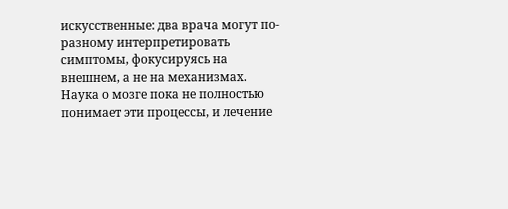искусственные: два врача могут по-разному интерпретировать симптомы, фокусируясь на внешнем, а не на механизмах. Наука о мозге пока не полностью понимает эти процессы, и лечение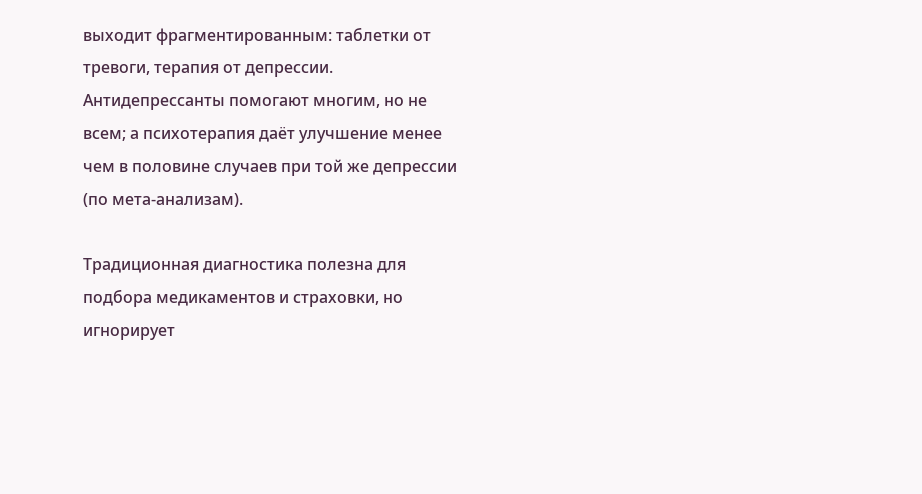выходит фрагментированным: таблетки от тревоги, терапия от депрессии. Антидепрессанты помогают многим, но не всем; а психотерапия даёт улучшение менее чем в половине случаев при той же депрессии (по мета-анализам).

Традиционная диагностика полезна для подбора медикаментов и страховки, но игнорирует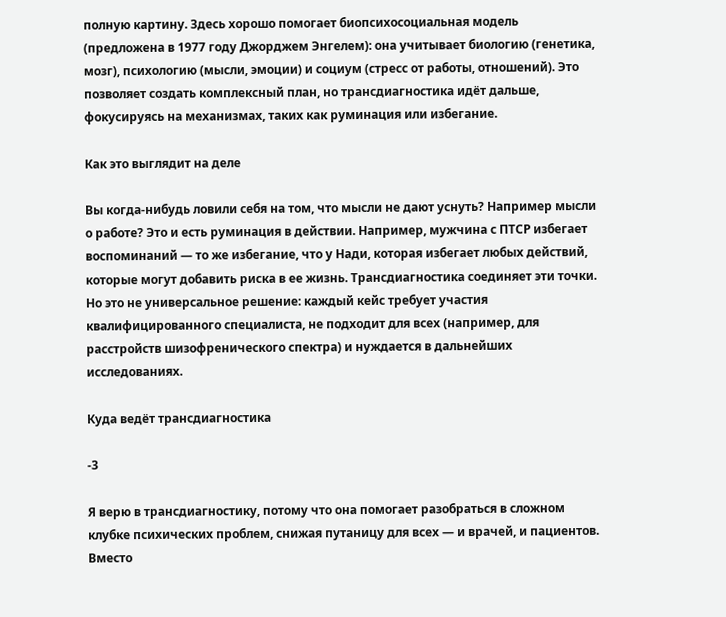полную картину. Здесь хорошо помогает биопсихосоциальная модель (предложена в 1977 году Джорджем Энгелем): она учитывает биологию (генетика, мозг), психологию (мысли, эмоции) и социум (стресс от работы, отношений). Это позволяет создать комплексный план, но трансдиагностика идёт дальше, фокусируясь на механизмах, таких как руминация или избегание.

Как это выглядит на деле

Вы когда-нибудь ловили себя на том, что мысли не дают уснуть? Например мысли о работе? Это и есть руминация в действии. Например, мужчина с ПТСР избегает воспоминаний — то же избегание, что у Нади, которая избегает любых действий, которые могут добавить риска в ее жизнь. Трансдиагностика соединяет эти точки. Но это не универсальное решение: каждый кейс требует участия квалифицированного специалиста, не подходит для всех (например, для расстройств шизофренического спектра) и нуждается в дальнейших исследованиях.

Куда ведёт трансдиагностика

-3

Я верю в трансдиагностику, потому что она помогает разобраться в сложном клубке психических проблем, снижая путаницу для всех — и врачей, и пациентов. Вместо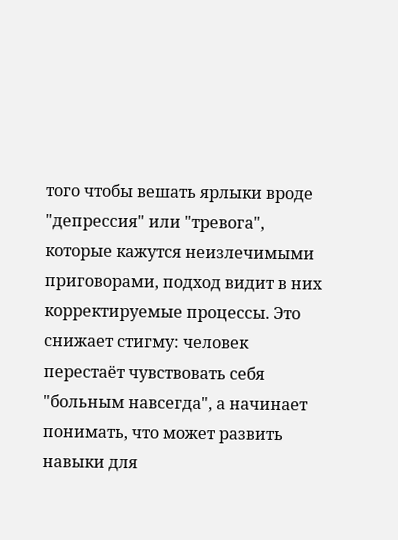того чтобы вешать ярлыки вроде "депрессия" или "тревога", которые кажутся неизлечимыми приговорами, подход видит в них корректируемые процессы. Это снижает стигму: человек перестаёт чувствовать себя "больным навсегда", а начинает понимать, что может развить навыки для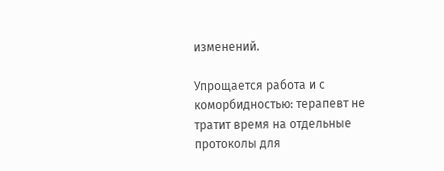изменений.

Упрощается работа и с коморбидностью: терапевт не тратит время на отдельные протоколы для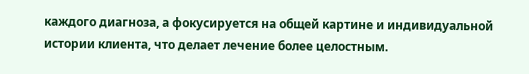каждого диагноза, а фокусируется на общей картине и индивидуальной истории клиента, что делает лечение более целостным.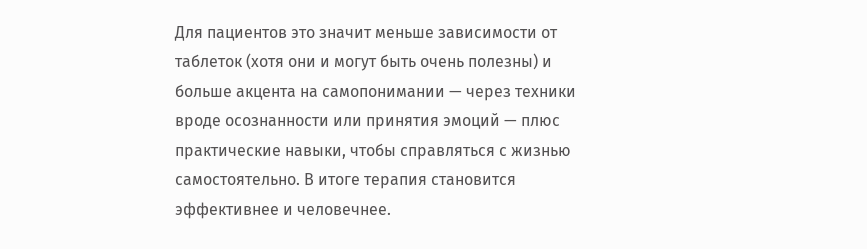Для пациентов это значит меньше зависимости от таблеток (хотя они и могут быть очень полезны) и больше акцента на самопонимании — через техники вроде осознанности или принятия эмоций — плюс практические навыки, чтобы справляться с жизнью самостоятельно. В итоге терапия становится эффективнее и человечнее.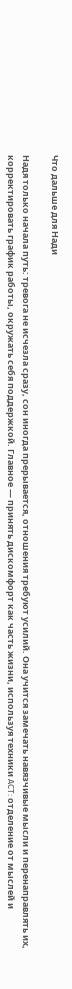Что дальше для Нади

Надя только начала путь: тревога не исчезла сразу, сон иногда прерывается, отношения требуют усилий. Она учится замечать навязчивые мысли и перенаправлять их, корректировать график работы, окружать себя поддержкой. Главное — принять дискомфорт как часть жизни, используя техники ACT: отделение от мыслей и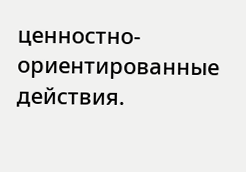ценностно-ориентированные действия.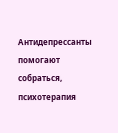Антидепрессанты помогают собраться, психотерапия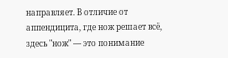направляет. В отличие от аппендицита, где нож решает всё, здесь "нож" — это понимание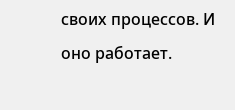своих процессов. И оно работает.